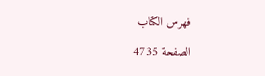فهرس الكتاب

الصفحة 4735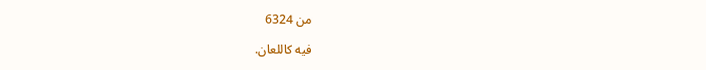من 6324

فيه كاللعان.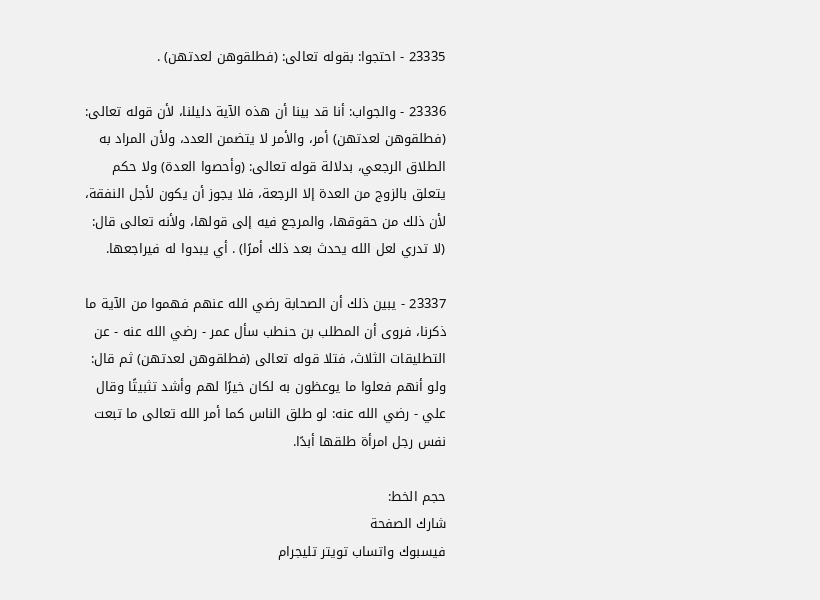23335 - احتجوا: بقوله تعالى: (فطلقوهن لعدتهن) .

23336 - والجواب: أنا قد بينا أن هذه الآية دليلنا، لأن قوله تعالى: (فطلقوهن لعدتهن) أمر، والأمر لا يتضمن العدد، ولأن المراد به الطلاق الرجعي، بدلالة قوله تعالى: (وأحصوا العدة) ولا حكم يتعلق بالزوج من العدة إلا الرجعة، فلا يجوز أن يكون لأجل النفقة، لأن ذلك من حقوقها، والمرجع فيه إلى قولها، ولأنه تعالى قال: (لا تدري لعل الله يحدث بعد ذلك أمرًا) . أي يبدوا له فيراجعها.

23337 - يبين ذلك أن الصحابة رضي الله عنهم فهموا من الآية ما ذكرنا، فروى أن المطلب بن حنطب سأل عمر - رضي الله عنه - عن التطليقات الثلاث، فتلا قوله تعالى (فطلقوهن لعدتهن) ثم قال: ولو أنهم فعلوا ما يوعظون به لكان خيرًا لهم وأشد تثبيتًا وقال علي - رضي الله عنه: لو طلق الناس كما أمر الله تعالى ما تبعت نفس رجل امرأة طلقها أبدًا.

حجم الخط:
شارك الصفحة
فيسبوك واتساب تويتر تليجرام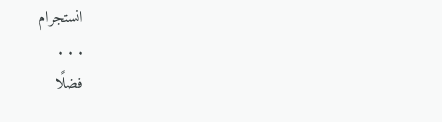انستجرام
. . .
فضلًا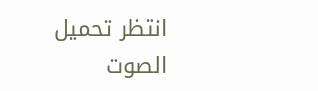انتظر تحميل الصوت